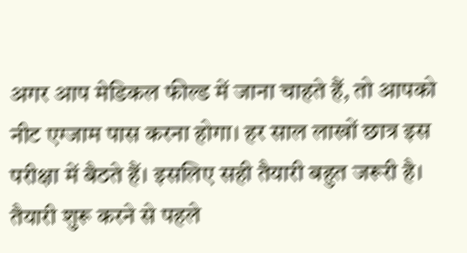अगर आप मेडिकल फील्ड में जाना चाहते हैं, तो आपको नीट एग्जाम पास करना होगा। हर साल लाखों छात्र इस परीक्षा में बैठते हैं। इसलिए सही तैयारी बहुत जरूरी है।
तैयारी शुरू करने से पहले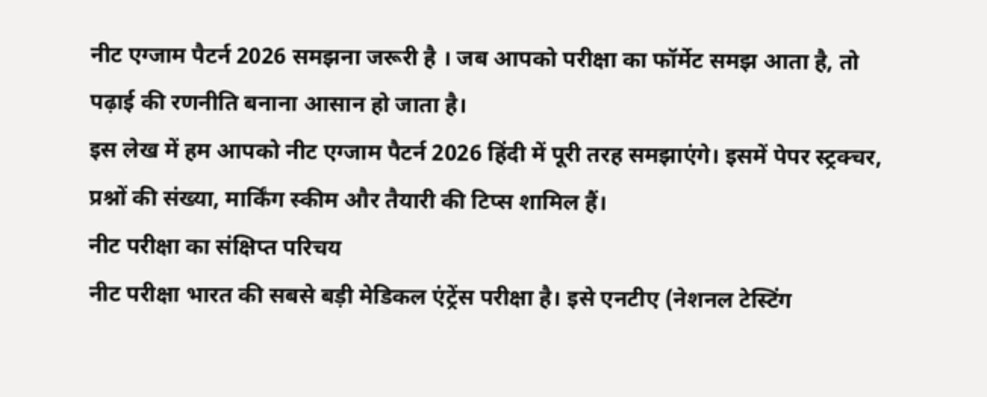नीट एग्जाम पैटर्न 2026 समझना जरूरी है । जब आपको परीक्षा का फॉर्मेट समझ आता है, तो पढ़ाई की रणनीति बनाना आसान हो जाता है।
इस लेख में हम आपको नीट एग्जाम पैटर्न 2026 हिंदी में पूरी तरह समझाएंगे। इसमें पेपर स्ट्रक्चर, प्रश्नों की संख्या, मार्किंग स्कीम और तैयारी की टिप्स शामिल हैं।
नीट परीक्षा का संक्षिप्त परिचय
नीट परीक्षा भारत की सबसे बड़ी मेडिकल एंट्रेंस परीक्षा है। इसे एनटीए (नेशनल टेस्टिंग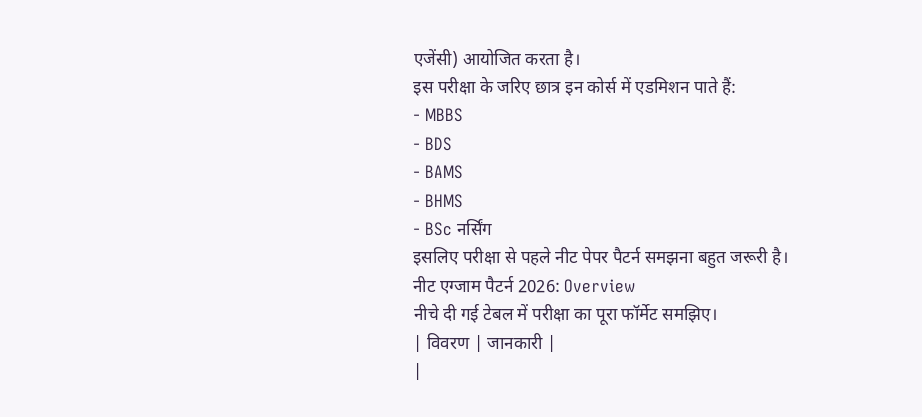एजेंसी) आयोजित करता है।
इस परीक्षा के जरिए छात्र इन कोर्स में एडमिशन पाते हैं:
- MBBS
- BDS
- BAMS
- BHMS
- BSc नर्सिंग
इसलिए परीक्षा से पहले नीट पेपर पैटर्न समझना बहुत जरूरी है।
नीट एग्जाम पैटर्न 2026: Overview
नीचे दी गई टेबल में परीक्षा का पूरा फॉर्मेट समझिए।
| विवरण | जानकारी |
|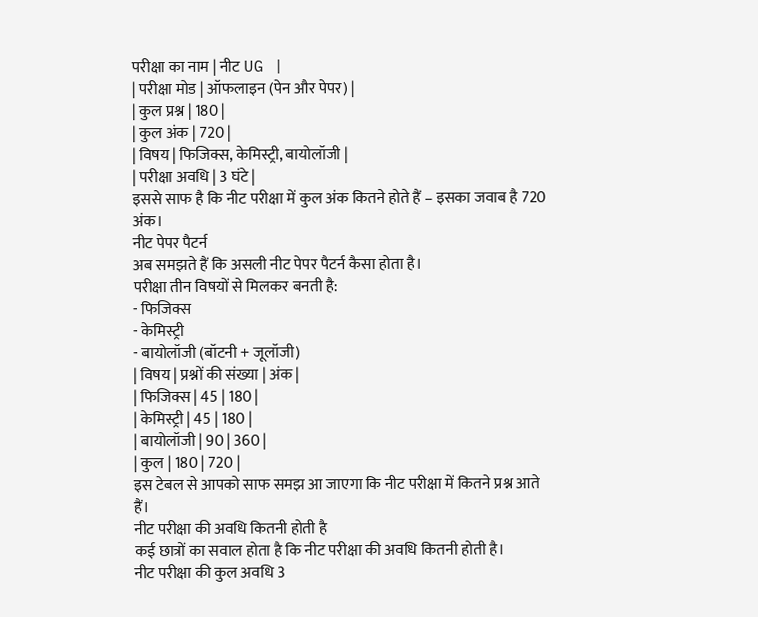परीक्षा का नाम | नीट UG |
| परीक्षा मोड | ऑफलाइन (पेन और पेपर) |
| कुल प्रश्न | 180 |
| कुल अंक | 720 |
| विषय | फिजिक्स, केमिस्ट्री, बायोलॉजी |
| परीक्षा अवधि | 3 घंटे |
इससे साफ है कि नीट परीक्षा में कुल अंक कितने होते हैं – इसका जवाब है 720 अंक।
नीट पेपर पैटर्न
अब समझते हैं कि असली नीट पेपर पैटर्न कैसा होता है।
परीक्षा तीन विषयों से मिलकर बनती है:
- फिजिक्स
- केमिस्ट्री
- बायोलॉजी (बॉटनी + जूलॉजी)
| विषय | प्रश्नों की संख्या | अंक |
| फिजिक्स | 45 | 180 |
| केमिस्ट्री | 45 | 180 |
| बायोलॉजी | 90 | 360 |
| कुल | 180 | 720 |
इस टेबल से आपको साफ समझ आ जाएगा कि नीट परीक्षा में कितने प्रश्न आते हैं।
नीट परीक्षा की अवधि कितनी होती है
कई छात्रों का सवाल होता है कि नीट परीक्षा की अवधि कितनी होती है।
नीट परीक्षा की कुल अवधि 3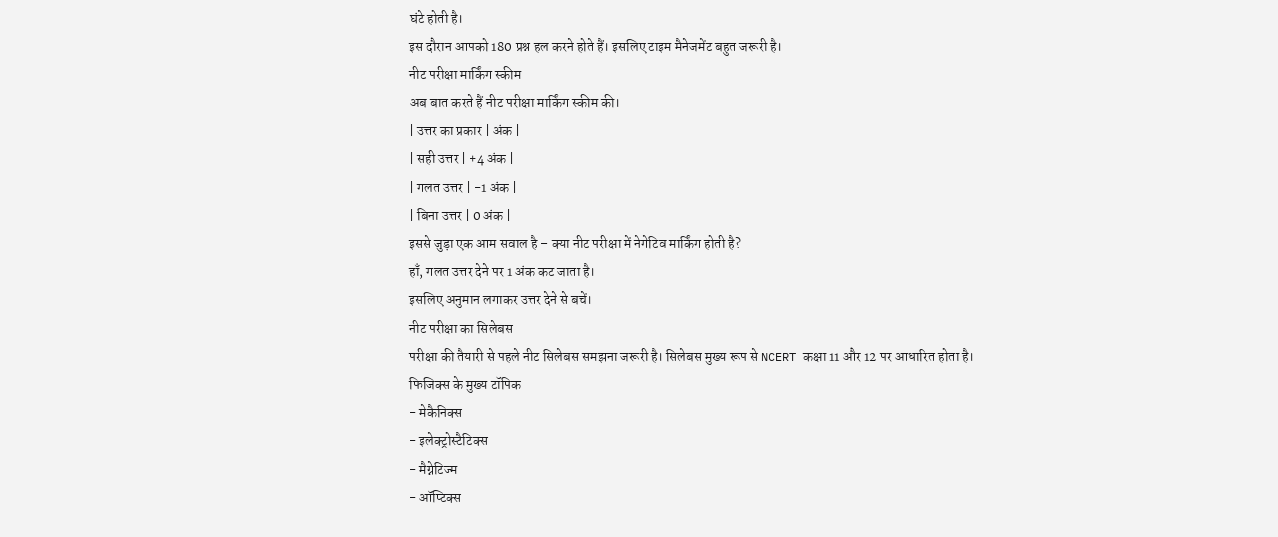घंटे होती है।
इस दौरान आपको 180 प्रश्न हल करने होते हैं। इसलिए टाइम मैनेजमेंट बहुत जरूरी है।
नीट परीक्षा मार्किंग स्कीम
अब बात करते हैं नीट परीक्षा मार्किंग स्कीम की।
| उत्तर का प्रकार | अंक |
| सही उत्तर | +4 अंक |
| गलत उत्तर | -1 अंक |
| बिना उत्तर | 0 अंक |
इससे जुड़ा एक आम सवाल है – क्या नीट परीक्षा में नेगेटिव मार्किंग होती है?
हाँ, गलत उत्तर देने पर 1 अंक कट जाता है।
इसलिए अनुमान लगाकर उत्तर देने से बचें।
नीट परीक्षा का सिलेबस
परीक्षा की तैयारी से पहले नीट सिलेबस समझना जरूरी है। सिलेबस मुख्य रूप से NCERT कक्षा 11 और 12 पर आधारित होता है।
फिजिक्स के मुख्य टॉपिक
- मेकैनिक्स
- इलेक्ट्रोस्टैटिक्स
- मैग्नेटिज्म
- ऑप्टिक्स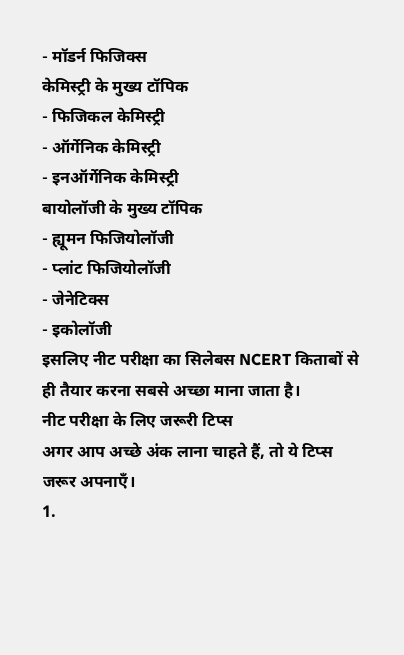- मॉडर्न फिजिक्स
केमिस्ट्री के मुख्य टॉपिक
- फिजिकल केमिस्ट्री
- ऑर्गेनिक केमिस्ट्री
- इनऑर्गेनिक केमिस्ट्री
बायोलॉजी के मुख्य टॉपिक
- ह्यूमन फिजियोलॉजी
- प्लांट फिजियोलॉजी
- जेनेटिक्स
- इकोलॉजी
इसलिए नीट परीक्षा का सिलेबस NCERT किताबों से ही तैयार करना सबसे अच्छा माना जाता है।
नीट परीक्षा के लिए जरूरी टिप्स
अगर आप अच्छे अंक लाना चाहते हैं, तो ये टिप्स जरूर अपनाएँ।
1.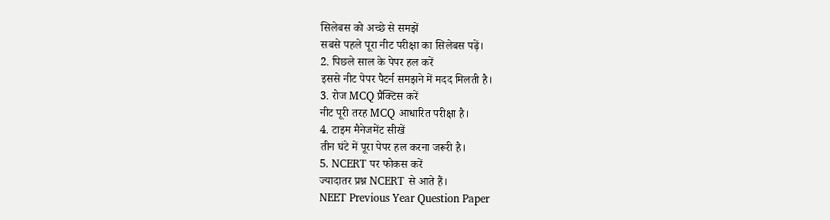सिलेबस को अच्छे से समझें
सबसे पहले पूरा नीट परीक्षा का सिलेबस पढ़ें।
2. पिछले साल के पेपर हल करें
इससे नीट पेपर पैटर्न समझने में मदद मिलती है।
3. रोज MCQ प्रैक्टिस करें
नीट पूरी तरह MCQ आधारित परीक्षा है।
4. टाइम मैनेजमेंट सीखें
तीन घंटे में पूरा पेपर हल करना जरूरी है।
5. NCERT पर फोकस करें
ज्यादातर प्रश्न NCERT से आते हैं।
NEET Previous Year Question Paper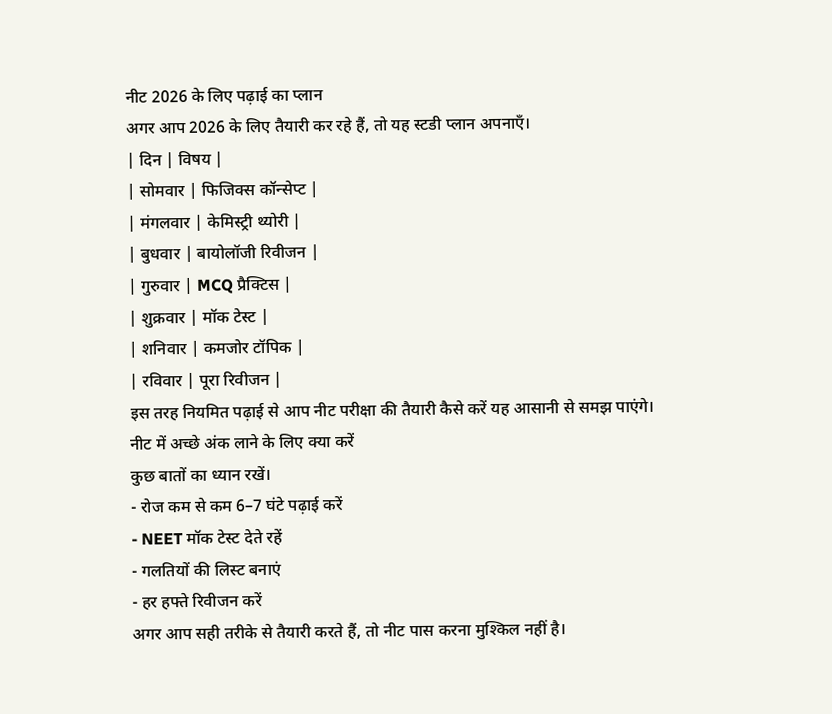नीट 2026 के लिए पढ़ाई का प्लान
अगर आप 2026 के लिए तैयारी कर रहे हैं, तो यह स्टडी प्लान अपनाएँ।
| दिन | विषय |
| सोमवार | फिजिक्स कॉन्सेप्ट |
| मंगलवार | केमिस्ट्री थ्योरी |
| बुधवार | बायोलॉजी रिवीजन |
| गुरुवार | MCQ प्रैक्टिस |
| शुक्रवार | मॉक टेस्ट |
| शनिवार | कमजोर टॉपिक |
| रविवार | पूरा रिवीजन |
इस तरह नियमित पढ़ाई से आप नीट परीक्षा की तैयारी कैसे करें यह आसानी से समझ पाएंगे।
नीट में अच्छे अंक लाने के लिए क्या करें
कुछ बातों का ध्यान रखें।
- रोज कम से कम 6–7 घंटे पढ़ाई करें
- NEET मॉक टेस्ट देते रहें
- गलतियों की लिस्ट बनाएं
- हर हफ्ते रिवीजन करें
अगर आप सही तरीके से तैयारी करते हैं, तो नीट पास करना मुश्किल नहीं है।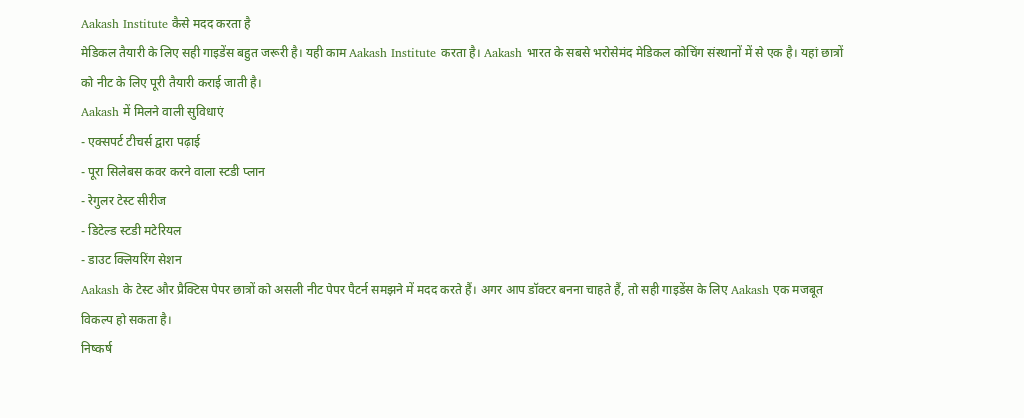Aakash Institute कैसे मदद करता है
मेडिकल तैयारी के लिए सही गाइडेंस बहुत जरूरी है। यही काम Aakash Institute करता है। Aakash भारत के सबसे भरोसेमंद मेडिकल कोचिंग संस्थानों में से एक है। यहां छात्रों को नीट के लिए पूरी तैयारी कराई जाती है।
Aakash में मिलने वाली सुविधाएं
- एक्सपर्ट टीचर्स द्वारा पढ़ाई
- पूरा सिलेबस कवर करने वाला स्टडी प्लान
- रेगुलर टेस्ट सीरीज
- डिटेल्ड स्टडी मटेरियल
- डाउट क्लियरिंग सेशन
Aakash के टेस्ट और प्रैक्टिस पेपर छात्रों को असली नीट पेपर पैटर्न समझने में मदद करते हैं। अगर आप डॉक्टर बनना चाहते हैं, तो सही गाइडेंस के लिए Aakash एक मजबूत विकल्प हो सकता है।
निष्कर्ष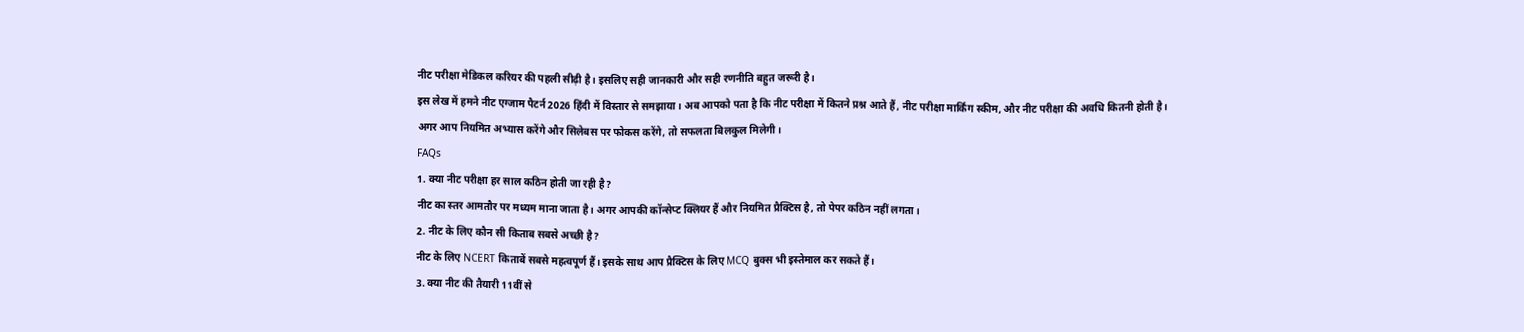नीट परीक्षा मेडिकल करियर की पहली सीढ़ी है। इसलिए सही जानकारी और सही रणनीति बहुत जरूरी है।
इस लेख में हमने नीट एग्जाम पैटर्न 2026 हिंदी में विस्तार से समझाया। अब आपको पता है कि नीट परीक्षा में कितने प्रश्न आते हैं, नीट परीक्षा मार्किंग स्कीम, और नीट परीक्षा की अवधि कितनी होती है।
अगर आप नियमित अभ्यास करेंगे और सिलेबस पर फोकस करेंगे, तो सफलता बिलकुल मिलेगी।
FAQs
1. क्या नीट परीक्षा हर साल कठिन होती जा रही है?
नीट का स्तर आमतौर पर मध्यम माना जाता है। अगर आपकी कॉन्सेप्ट क्लियर हैं और नियमित प्रैक्टिस है, तो पेपर कठिन नहीं लगता।
2. नीट के लिए कौन सी किताब सबसे अच्छी है?
नीट के लिए NCERT किताबें सबसे महत्वपूर्ण हैं। इसके साथ आप प्रैक्टिस के लिए MCQ बुक्स भी इस्तेमाल कर सकते हैं।
3. क्या नीट की तैयारी 11वीं से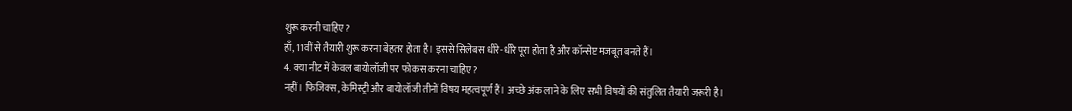शुरू करनी चाहिए?
हाँ, 11वीं से तैयारी शुरू करना बेहतर होता है। इससे सिलेबस धीरे-धीरे पूरा होता है और कॉन्सेप्ट मजबूत बनते हैं।
4. क्या नीट में केवल बायोलॉजी पर फोकस करना चाहिए?
नहीं। फिजिक्स, केमिस्ट्री और बायोलॉजी तीनों विषय महत्वपूर्ण हैं। अच्छे अंक लाने के लिए सभी विषयों की संतुलित तैयारी जरूरी है।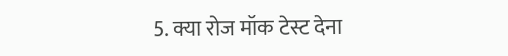5. क्या रोज मॉक टेस्ट देना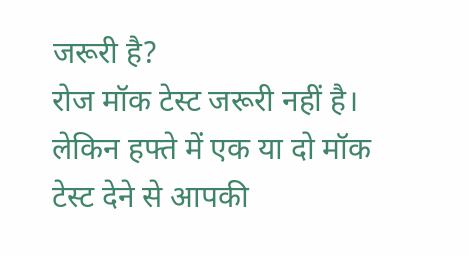जरूरी है?
रोज मॉक टेस्ट जरूरी नहीं है। लेकिन हफ्ते में एक या दो मॉक टेस्ट देने से आपकी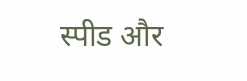स्पीड और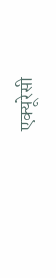एक्यूरेसी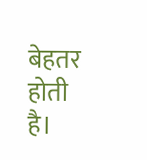बेहतर होती है।